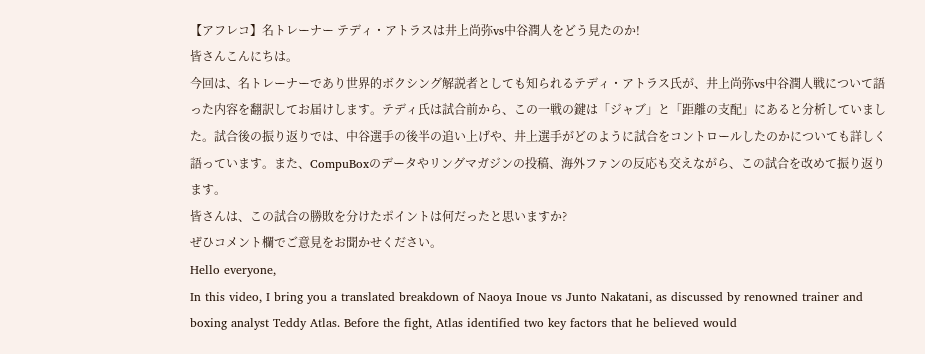【アフレコ】名トレーナー テディ・アトラスは井上尚弥vs中谷潤人をどう見たのか!
皆さんこんにちは。
今回は、名トレーナーであり世界的ボクシング解説者としても知られるテディ・アトラス氏が、井上尚弥vs中谷潤人戦について語った内容を翻訳してお届けします。テディ氏は試合前から、この一戦の鍵は「ジャブ」と「距離の支配」にあると分析していました。試合後の振り返りでは、中谷選手の後半の追い上げや、井上選手がどのように試合をコントロールしたのかについても詳しく語っています。また、CompuBoxのデータやリングマガジンの投稿、海外ファンの反応も交えながら、この試合を改めて振り返ります。
皆さんは、この試合の勝敗を分けたポイントは何だったと思いますか?
ぜひコメント欄でご意見をお聞かせください。
Hello everyone,
In this video, I bring you a translated breakdown of Naoya Inoue vs Junto Nakatani, as discussed by renowned trainer and boxing analyst Teddy Atlas. Before the fight, Atlas identified two key factors that he believed would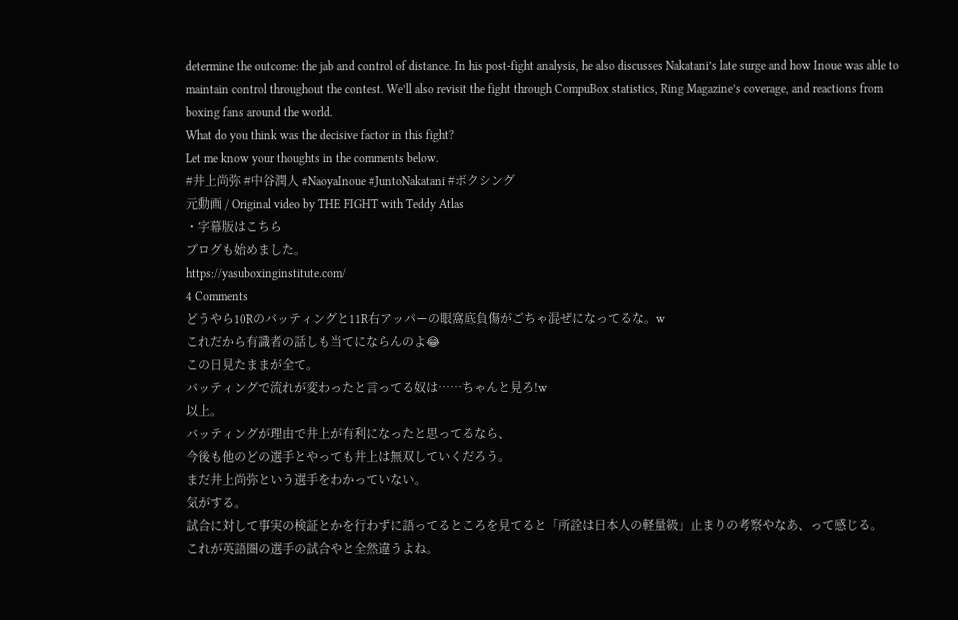determine the outcome: the jab and control of distance. In his post-fight analysis, he also discusses Nakatani’s late surge and how Inoue was able to maintain control throughout the contest. We’ll also revisit the fight through CompuBox statistics, Ring Magazine’s coverage, and reactions from boxing fans around the world.
What do you think was the decisive factor in this fight?
Let me know your thoughts in the comments below.
#井上尚弥 #中谷潤人 #NaoyaInoue #JuntoNakatani #ボクシング
元動画 / Original video by THE FIGHT with Teddy Atlas
・字幕版はこちら
ブログも始めました。
https://yasuboxinginstitute.com/
4 Comments
どうやら10Rのバッティングと11R右アッパーの眼窩底負傷がごちゃ混ぜになってるな。w
これだから有識者の話しも当てにならんのよ😂
この日見たままが全て。
バッティングで流れが変わったと言ってる奴は……ちゃんと見ろ!w
以上。
バッティングが理由で井上が有利になったと思ってるなら、
今後も他のどの選手とやっても井上は無双していくだろう。
まだ井上尚弥という選手をわかっていない。
気がする。
試合に対して事実の検証とかを行わずに語ってるところを見てると「所詮は日本人の軽量級」止まりの考察やなあ、って感じる。
これが英語圏の選手の試合やと全然違うよね。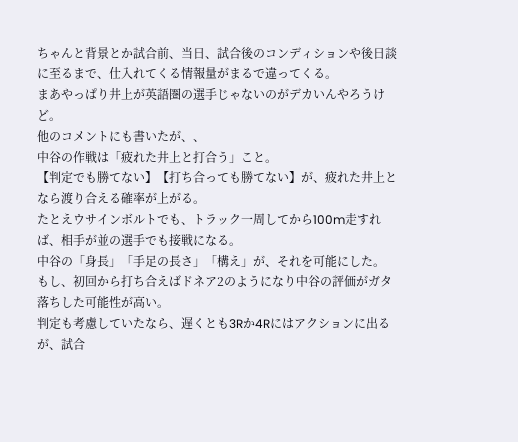ちゃんと背景とか試合前、当日、試合後のコンディションや後日談に至るまで、仕入れてくる情報量がまるで違ってくる。
まあやっぱり井上が英語圏の選手じゃないのがデカいんやろうけど。
他のコメントにも書いたが、、
中谷の作戦は「疲れた井上と打合う」こと。
【判定でも勝てない】【打ち合っても勝てない】が、疲れた井上となら渡り合える確率が上がる。
たとえウサインボルトでも、トラック一周してから100m走すれば、相手が並の選手でも接戦になる。
中谷の「身長」「手足の長さ」「構え」が、それを可能にした。
もし、初回から打ち合えばドネア2のようになり中谷の評価がガタ落ちした可能性が高い。
判定も考慮していたなら、遅くとも3Rか4Rにはアクションに出るが、試合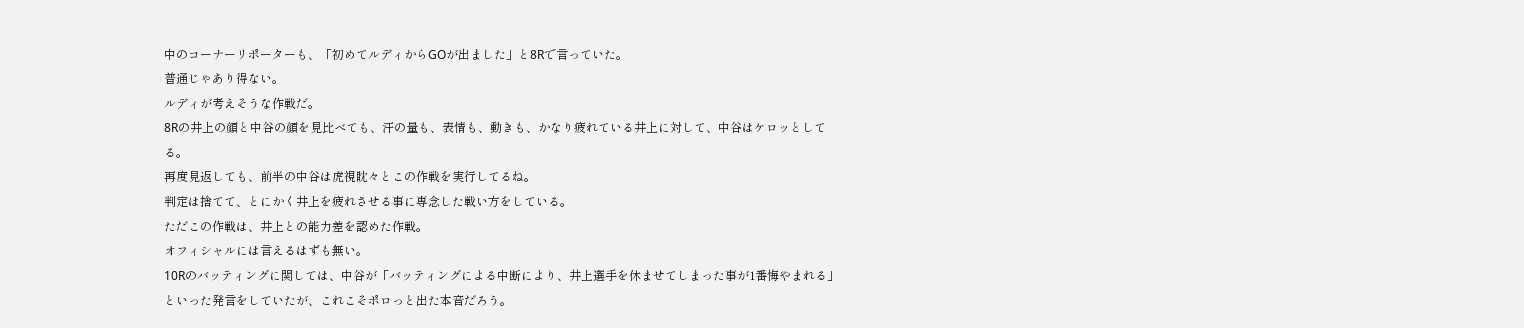中のコーナーリポーターも、「初めてルディからGOが出ました」と8Rで言っていた。
普通じゃあり得ない。
ルディが考えそうな作戦だ。
8Rの井上の顔と中谷の顔を見比べても、汗の量も、表情も、動きも、かなり疲れている井上に対して、中谷はケロッとしてる。
再度見返しても、前半の中谷は虎視眈々とこの作戦を実行してるね。
判定は捨てて、とにかく井上を疲れさせる事に専念した戦い方をしている。
ただこの作戦は、井上との能力差を認めた作戦。
オフィシャルには言えるはずも無い。
10Rのバッティングに関しては、中谷が「バッティングによる中断により、井上選手を休ませてしまった事が1番悔やまれる」といった発言をしていたが、これこそポロっと出た本音だろう。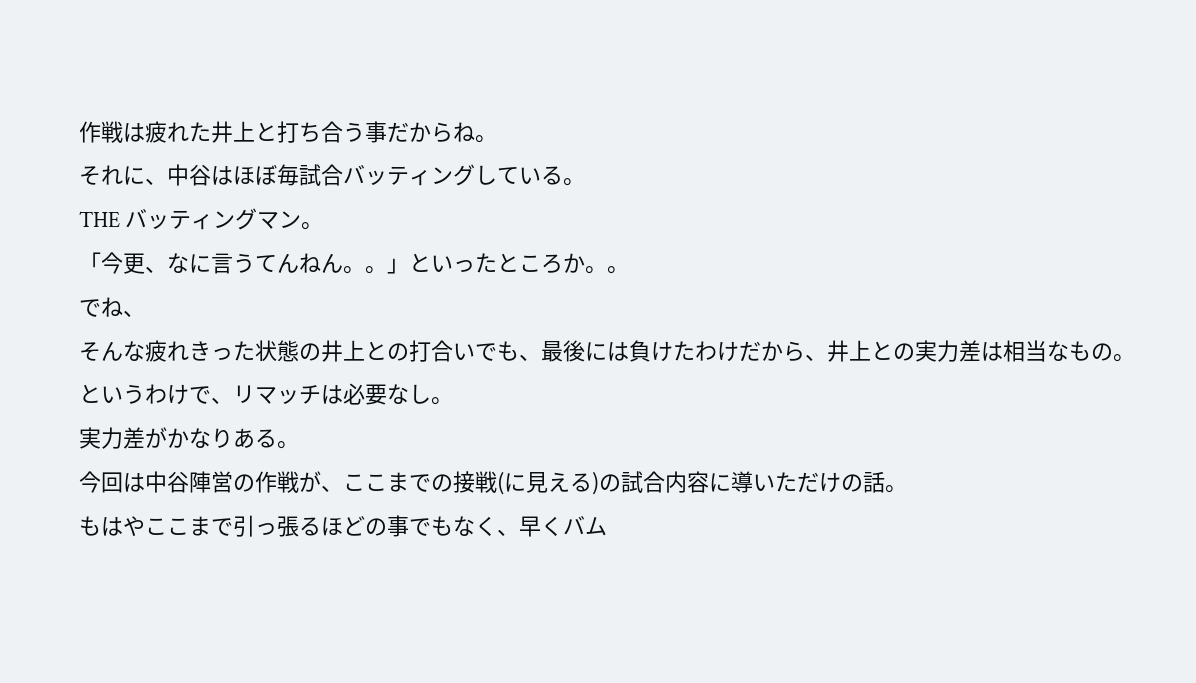作戦は疲れた井上と打ち合う事だからね。
それに、中谷はほぼ毎試合バッティングしている。
THE バッティングマン。
「今更、なに言うてんねん。。」といったところか。。
でね、
そんな疲れきった状態の井上との打合いでも、最後には負けたわけだから、井上との実力差は相当なもの。
というわけで、リマッチは必要なし。
実力差がかなりある。
今回は中谷陣営の作戦が、ここまでの接戦(に見える)の試合内容に導いただけの話。
もはやここまで引っ張るほどの事でもなく、早くバム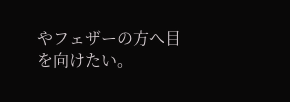やフェザーの方へ目を向けたい。